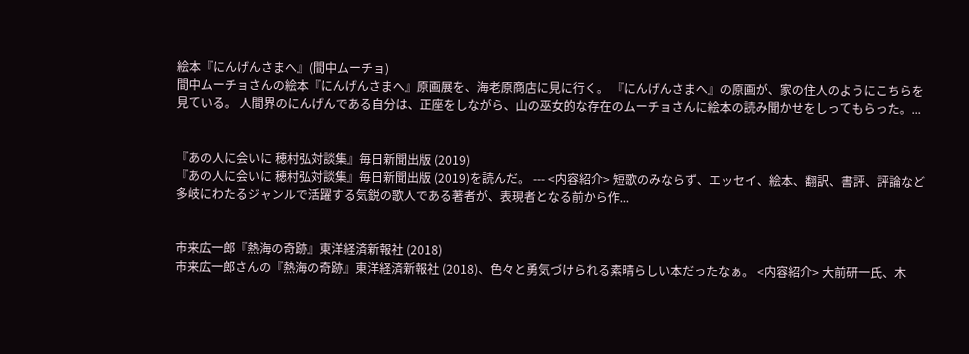絵本『にんげんさまへ』(間中ムーチョ)
間中ムーチョさんの絵本『にんげんさまへ』原画展を、海老原商店に見に行く。 『にんげんさまへ』の原画が、家の住人のようにこちらを見ている。 人間界のにんげんである自分は、正座をしながら、山の巫女的な存在のムーチョさんに絵本の読み聞かせをしってもらった。...


『あの人に会いに 穂村弘対談集』毎日新聞出版 (2019)
『あの人に会いに 穂村弘対談集』毎日新聞出版 (2019)を読んだ。 --- <内容紹介> 短歌のみならず、エッセイ、絵本、翻訳、書評、評論など多岐にわたるジャンルで活躍する気鋭の歌人である著者が、表現者となる前から作...


市来広一郎『熱海の奇跡』東洋経済新報社 (2018)
市来広一郎さんの『熱海の奇跡』東洋経済新報社 (2018)、色々と勇気づけられる素晴らしい本だったなぁ。 <内容紹介> 大前研一氏、木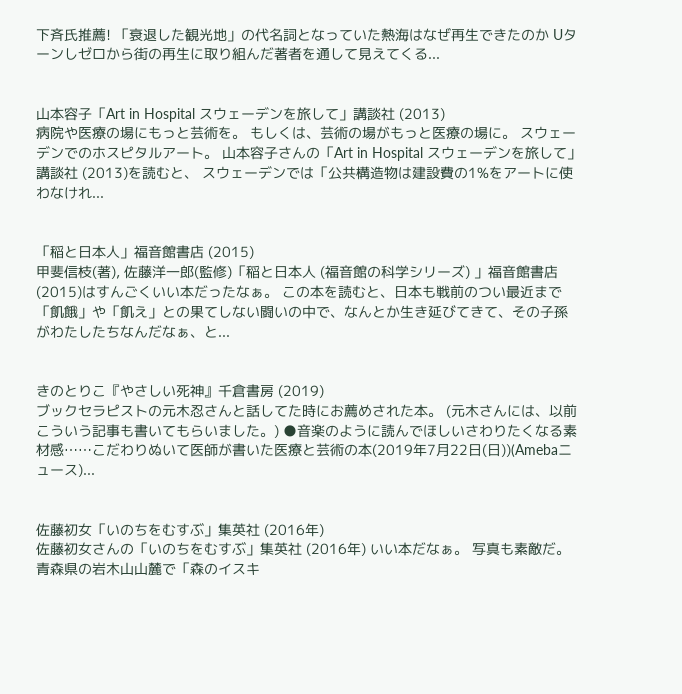下斉氏推薦! 「衰退した観光地」の代名詞となっていた熱海はなぜ再生できたのか Uターンしゼロから街の再生に取り組んだ著者を通して見えてくる...


山本容子「Art in Hospital スウェーデンを旅して」講談社 (2013)
病院や医療の場にもっと芸術を。 もしくは、芸術の場がもっと医療の場に。 スウェーデンでのホスピタルアート。 山本容子さんの「Art in Hospital スウェーデンを旅して」講談社 (2013)を読むと、 スウェーデンでは「公共構造物は建設費の1%をアートに使わなけれ...


「稲と日本人」福音館書店 (2015)
甲斐信枝(著), 佐藤洋一郎(監修)「稲と日本人 (福音館の科学シリーズ) 」福音館書店 (2015)はすんごくいい本だったなぁ。 この本を読むと、日本も戦前のつい最近まで「飢餓」や「飢え」との果てしない闘いの中で、なんとか生き延びてきて、その子孫がわたしたちなんだなぁ、と...


きのとりこ『やさしい死神』千倉書房 (2019)
ブックセラピストの元木忍さんと話してた時にお薦めされた本。 (元木さんには、以前こういう記事も書いてもらいました。) ●音楽のように読んでほしいさわりたくなる素材感……こだわりぬいて医師が書いた医療と芸術の本(2019年7月22日(日))(Amebaニュース)...


佐藤初女「いのちをむすぶ」集英社 (2016年)
佐藤初女さんの「いのちをむすぶ」集英社 (2016年) いい本だなぁ。 写真も素敵だ。 青森県の岩木山山麓で「森のイスキ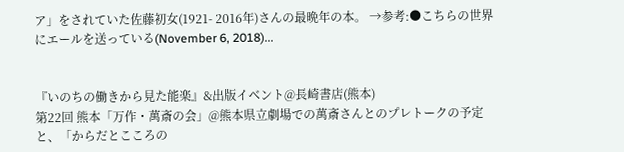ア」をされていた佐藤初女(1921- 2016年)さんの最晩年の本。 →参考:●こちらの世界にエールを送っている(November 6, 2018)...


『いのちの働きから見た能楽』&出版イベント@長崎書店(熊本)
第22回 熊本「万作・萬斎の会」@熊本県立劇場での萬斎さんとのプレトークの予定と、「からだとこころの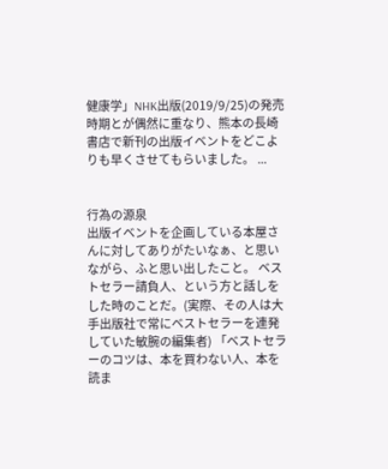健康学」NHK出版(2019/9/25)の発売時期とが偶然に重なり、熊本の長崎書店で新刊の出版イベントをどこよりも早くさせてもらいました。 ...


行為の源泉
出版イベントを企画している本屋さんに対してありがたいなぁ、と思いながら、ふと思い出したこと。 ベストセラー請負人、という方と話しをした時のことだ。(実際、その人は大手出版社で常にベストセラーを連発していた敏腕の編集者) 「ベストセラーのコツは、本を買わない人、本を読ま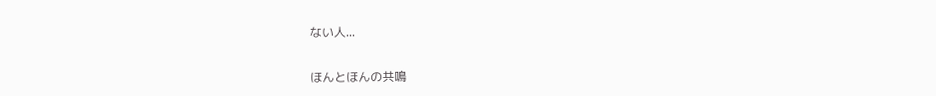ない人...


ほんとほんの共鳴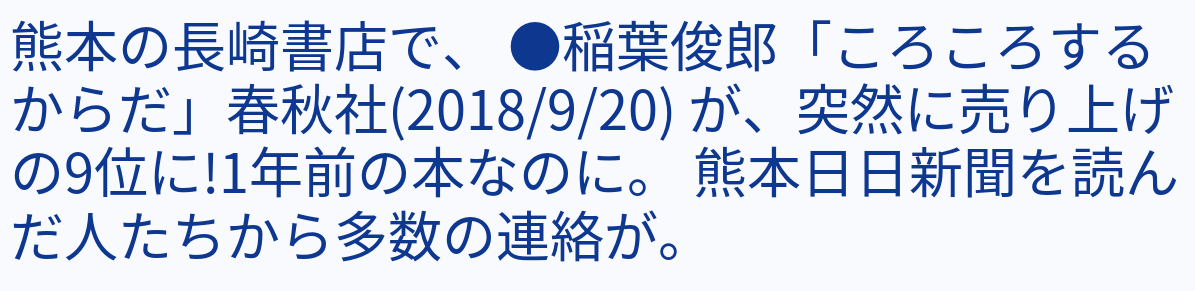熊本の長崎書店で、 ●稲葉俊郎「ころころするからだ」春秋社(2018/9/20) が、突然に売り上げの9位に!1年前の本なのに。 熊本日日新聞を読んだ人たちから多数の連絡が。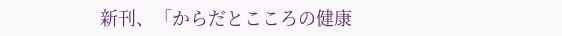新刊、「からだとこころの健康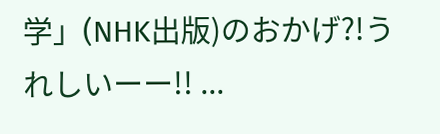学」(NHK出版)のおかげ?!うれしいーー!! ...